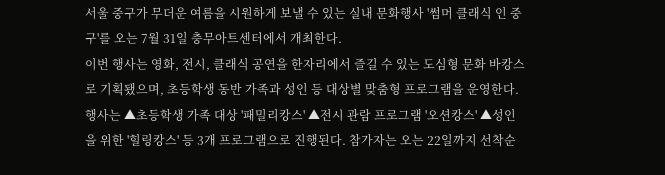서울 중구가 무더운 여름을 시원하게 보낼 수 있는 실내 문화행사 '썸머 클래식 인 중구'를 오는 7월 31일 충무아트센터에서 개최한다.
이번 행사는 영화, 전시, 클래식 공연을 한자리에서 즐길 수 있는 도심형 문화 바캉스로 기획됐으며, 초등학생 동반 가족과 성인 등 대상별 맞춤형 프로그램을 운영한다.
행사는 ▲초등학생 가족 대상 '패밀리캉스' ▲전시 관람 프로그램 '오션캉스' ▲성인을 위한 '힐링캉스' 등 3개 프로그램으로 진행된다. 참가자는 오는 22일까지 선착순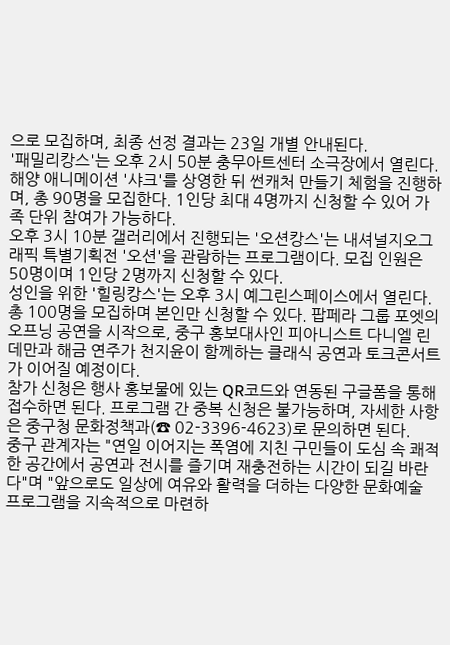으로 모집하며, 최종 선정 결과는 23일 개별 안내된다.
'패밀리캉스'는 오후 2시 50분 충무아트센터 소극장에서 열린다. 해양 애니메이션 '샤크'를 상영한 뒤 썬캐처 만들기 체험을 진행하며, 총 90명을 모집한다. 1인당 최대 4명까지 신청할 수 있어 가족 단위 참여가 가능하다.
오후 3시 10분 갤러리에서 진행되는 '오션캉스'는 내셔널지오그래픽 특별기획전 '오션'을 관람하는 프로그램이다. 모집 인원은 50명이며 1인당 2명까지 신청할 수 있다.
성인을 위한 '힐링캉스'는 오후 3시 예그린스페이스에서 열린다. 총 100명을 모집하며 본인만 신청할 수 있다. 팝페라 그룹 포엣의 오프닝 공연을 시작으로, 중구 홍보대사인 피아니스트 다니엘 린데만과 해금 연주가 천지윤이 함께하는 클래식 공연과 토크콘서트가 이어질 예정이다.
참가 신청은 행사 홍보물에 있는 QR코드와 연동된 구글폼을 통해 접수하면 된다. 프로그램 간 중복 신청은 불가능하며, 자세한 사항은 중구청 문화정책과(☎ 02-3396-4623)로 문의하면 된다.
중구 관계자는 "연일 이어지는 폭염에 지친 구민들이 도심 속 쾌적한 공간에서 공연과 전시를 즐기며 재충전하는 시간이 되길 바란다"며 "앞으로도 일상에 여유와 활력을 더하는 다양한 문화예술 프로그램을 지속적으로 마련하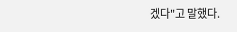겠다"고 말했다.